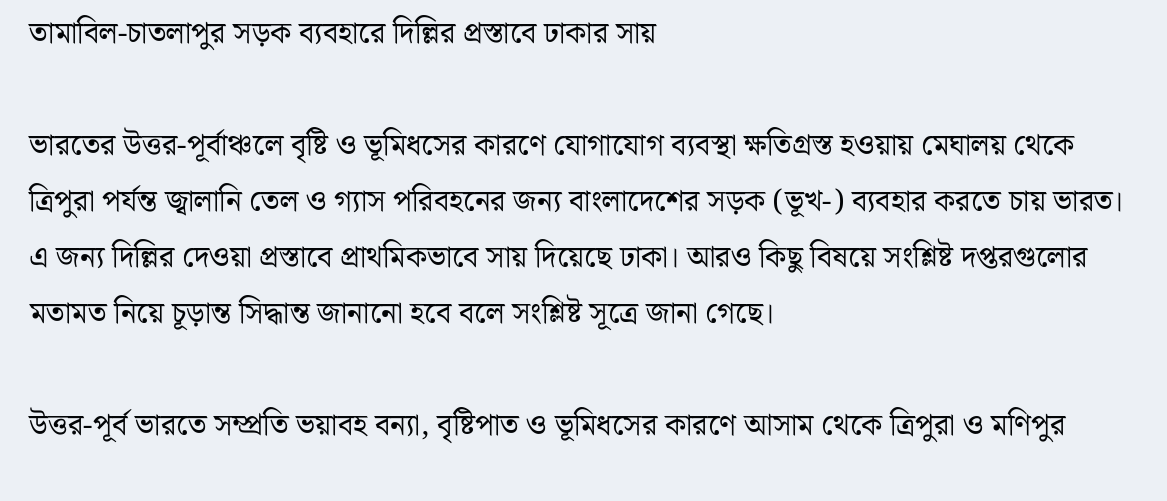তামাবিল-চাতলাপুর সড়ক ব্যবহারে দিল্লির প্রস্তাবে ঢাকার সায়

ভারতের উত্তর-পূর্বাঞ্চলে বৃষ্টি ও ভূমিধসের কারণে যোগাযোগ ব্যবস্থা ক্ষতিগ্রস্ত হওয়ায় মেঘালয় থেকে ত্রিপুরা পর্যন্ত জ্বালানি তেল ও গ্যাস পরিবহনের জন্য বাংলাদেশের সড়ক (ভূখ-) ব্যবহার করতে চায় ভারত। এ জন্য দিল্লির দেওয়া প্রস্তাবে প্রাথমিকভাবে সায় দিয়েছে ঢাকা। আরও কিছু বিষয়ে সংশ্লিষ্ট দপ্তরগুলোর মতামত নিয়ে চূড়ান্ত সিদ্ধান্ত জানানো হবে বলে সংশ্লিষ্ট সূত্রে জানা গেছে।

উত্তর-পূর্ব ভারতে সম্প্রতি ভয়াবহ বন্যা, বৃষ্টিপাত ও ভূমিধসের কারণে আসাম থেকে ত্রিপুরা ও মণিপুর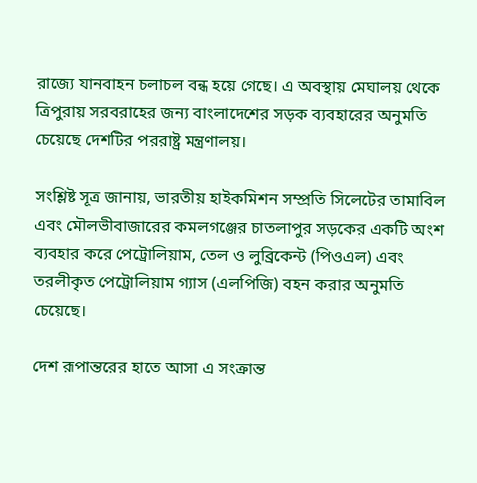রাজ্যে যানবাহন চলাচল বন্ধ হয়ে গেছে। এ অবস্থায় মেঘালয় থেকে ত্রিপুরায় সরবরাহের জন্য বাংলাদেশের সড়ক ব্যবহারের অনুমতি চেয়েছে দেশটির পররাষ্ট্র মন্ত্রণালয়।

সংশ্লিষ্ট সূত্র জানায়, ভারতীয় হাইকমিশন সম্প্রতি সিলেটের তামাবিল এবং মৌলভীবাজারের কমলগঞ্জের চাতলাপুর সড়কের একটি অংশ ব্যবহার করে পেট্রোলিয়াম, তেল ও লুব্রিকেন্ট (পিওএল) এবং তরলীকৃত পেট্রোলিয়াম গ্যাস (এলপিজি) বহন করার অনুমতি চেয়েছে।

দেশ রূপান্তরের হাতে আসা এ সংক্রান্ত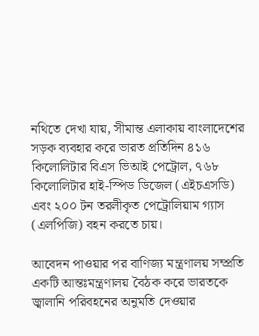নথিতে দেখা যায়, সীমান্ত এলাকায় বাংলাদেশের সড়ক ব্যবহার করে ভারত প্রতিদিন ৪১৬ কিলোলিটার বিএস ভিআই পেট্রোল, ৭৬৮ কিলোলিটার হাই-স্পিড ডিজেল (এইচএসডি) এবং ২০০ টন তরলীকৃত পেট্রোলিয়াম গ্যাস (এলপিজি) বহন করতে চায়।

আবেদন পাওয়ার পর বাণিজ্য মন্ত্রণালয় সম্প্রতি একটি আন্তঃমন্ত্রণালয় বৈঠক করে ভারতকে জ্বালানি পরিবহনের অনুমতি দেওয়ার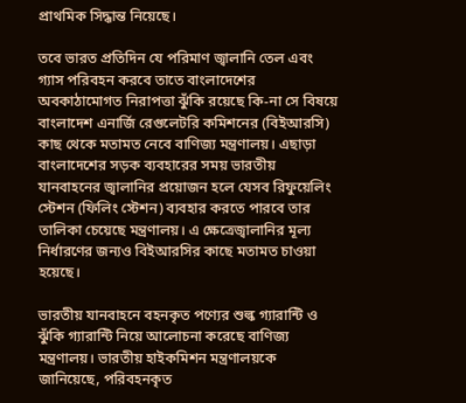প্রাথমিক সিদ্ধান্ত নিয়েছে।

তবে ভারত প্রতিদিন যে পরিমাণ জ্বালানি তেল এবং গ্যাস পরিবহন করবে তাতে বাংলাদেশের অবকাঠামোগত নিরাপত্তা ঝুঁকি রয়েছে কি-না সে বিষয়ে বাংলাদেশ এনার্জি রেগুলেটরি কমিশনের (বিইআরসি) কাছ থেকে মতামত নেবে বাণিজ্য মন্ত্রণালয়। এছাড়া বাংলাদেশের সড়ক ব্যবহারের সময় ভারতীয় যানবাহনের জ্বালানির প্রয়োজন হলে যেসব রিফুয়েলিং স্টেশন (ফিলিং স্টেশন) ব্যবহার করতে পারবে তার তালিকা চেয়েছে মন্ত্রণালয়। এ ক্ষেত্রেজ্বালানির মূল্য নির্ধারণের জন্যও বিইআরসির কাছে মতামত চাওয়া হয়েছে।

ভারতীয় যানবাহনে বহনকৃত পণ্যের শুল্ক গ্যারান্টি ও ঝুঁকি গ্যারান্টি নিয়ে আলোচনা করেছে বাণিজ্য মন্ত্রণালয়। ভারতীয় হাইকমিশন মন্ত্রণালয়কে জানিয়েছে, পরিবহনকৃত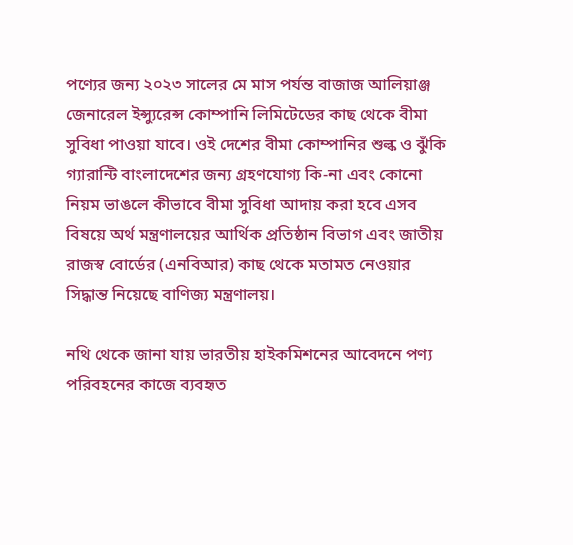পণ্যের জন্য ২০২৩ সালের মে মাস পর্যন্ত বাজাজ আলিয়াঞ্জ জেনারেল ইন্স্যুরেন্স কোম্পানি লিমিটেডের কাছ থেকে বীমা সুবিধা পাওয়া যাবে। ওই দেশের বীমা কোম্পানির শুল্ক ও ঝুঁকি গ্যারান্টি বাংলাদেশের জন্য গ্রহণযোগ্য কি-না এবং কোনো নিয়ম ভাঙলে কীভাবে বীমা সুবিধা আদায় করা হবে এসব বিষয়ে অর্থ মন্ত্রণালয়ের আর্থিক প্রতিষ্ঠান বিভাগ এবং জাতীয় রাজস্ব বোর্ডের (এনবিআর) কাছ থেকে মতামত নেওয়ার সিদ্ধান্ত নিয়েছে বাণিজ্য মন্ত্রণালয়।

নথি থেকে জানা যায় ভারতীয় হাইকমিশনের আবেদনে পণ্য পরিবহনের কাজে ব্যবহৃত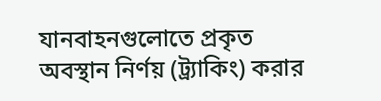যানবাহনগুলোতে প্রকৃত অবস্থান নির্ণয় (ট্র্যাকিং) করার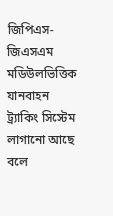জিপিএস-জিএসএম মডিউলভিত্তিক যানবাহন ট্র্যাকিং সিস্টেম লাগানো আছে বলে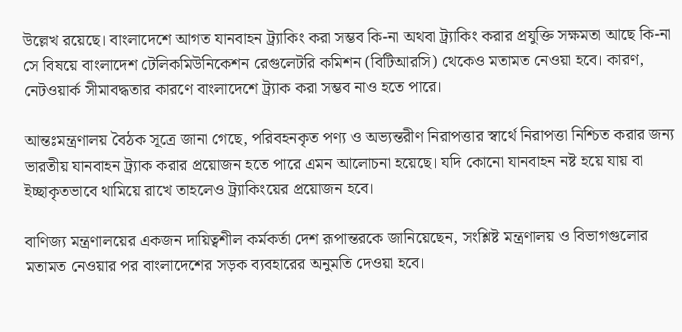উল্লেখ রয়েছে। বাংলাদেশে আগত যানবাহন ট্র্যাকিং করা সম্ভব কি-না অথবা ট্র্যাকিং করার প্রযুক্তি সক্ষমতা আছে কি-না সে বিষয়ে বাংলাদেশ টেলিকমিউনিকেশন রেগুলেটরি কমিশন (বিটিআরসি) থেকেও মতামত নেওয়া হবে। কারণ, নেটওয়ার্ক সীমাবদ্ধতার কারণে বাংলাদেশে ট্র্যাক করা সম্ভব নাও হতে পারে।

আন্তঃমন্ত্রণালয় বৈঠক সূত্রে জানা গেছে, পরিবহনকৃত পণ্য ও অভ্যন্তরীণ নিরাপত্তার স্বার্থে নিরাপত্তা নিশ্চিত করার জন্য ভারতীয় যানবাহন ট্র্যাক করার প্রয়োজন হতে পারে এমন আলোচনা হয়েছে। যদি কোনো যানবাহন নষ্ট হয়ে যায় বা ইচ্ছাকৃতভাবে থামিয়ে রাখে তাহলেও ট্র্যাকিংয়ের প্রয়োজন হবে।

বাণিজ্য মন্ত্রণালয়ের একজন দায়িত্বশীল কর্মকর্তা দেশ রূপান্তরকে জানিয়েছেন, সংশ্লিষ্ট মন্ত্রণালয় ও বিভাগগুলোর মতামত নেওয়ার পর বাংলাদেশের সড়ক ব্যবহারের অনুমতি দেওয়া হবে।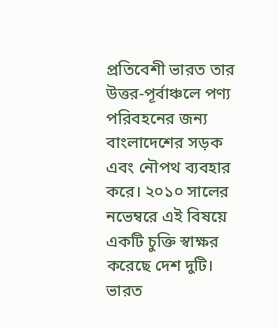প্রতিবেশী ভারত তার উত্তর-পূর্বাঞ্চলে পণ্য পরিবহনের জন্য বাংলাদেশের সড়ক এবং নৌপথ ব্যবহার করে। ২০১০ সালের নভেম্বরে এই বিষয়ে একটি চুক্তি স্বাক্ষর করেছে দেশ দুটি। ভারত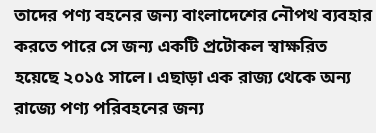তাদের পণ্য বহনের জন্য বাংলাদেশের নৌপথ ব্যবহার করতে পারে সে জন্য একটি প্রটোকল স্বাক্ষরিত হয়েছে ২০১৫ সালে। এছাড়া এক রাজ্য থেকে অন্য রাজ্যে পণ্য পরিবহনের জন্য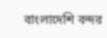বাংলাদেশি বন্দর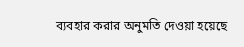ব্যবহার করার অনুমতি দেওয়া হয়েছে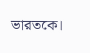ভারতকে।